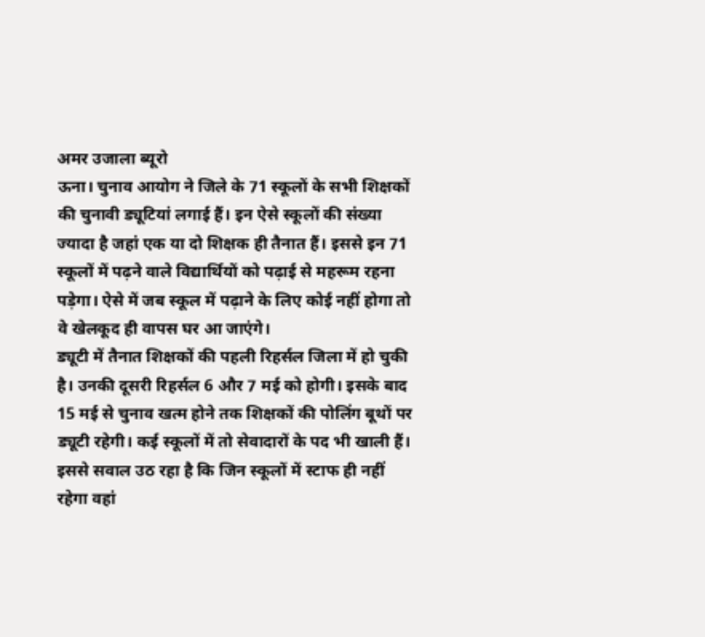अमर उजाला ब्यूरो
ऊना। चुनाव आयोग ने जिले के 71 स्कूलों के सभी शिक्षकों की चुनावी ड्यूटियां लगाई हैं। इन ऐसे स्कूलों की संख्या ज्यादा है जहां एक या दो शिक्षक ही तैनात हैं। इससे इन 71 स्कूलों में पढ़ने वाले विद्यार्थियों को पढ़ाई से महरूम रहना पड़ेगा। ऐसे में जब स्कूल में पढ़ाने के लिए कोई नहीं होगा तो वे खेलकूद ही वापस घर आ जाएंगे।
ड्यूटी में तैनात शिक्षकों की पहली रिहर्सल जिला में हो चुकी है। उनकी दूसरी रिहर्सल 6 और 7 मई को होगी। इसके बाद 15 मई से चुनाव खत्म होने तक शिक्षकों की पोलिंग बूथों पर ड्यूटी रहेगी। कई स्कूलों में तो सेवादारों के पद भी खाली हैं। इससे सवाल उठ रहा है कि जिन स्कूलों में स्टाफ ही नहीं रहेगा वहां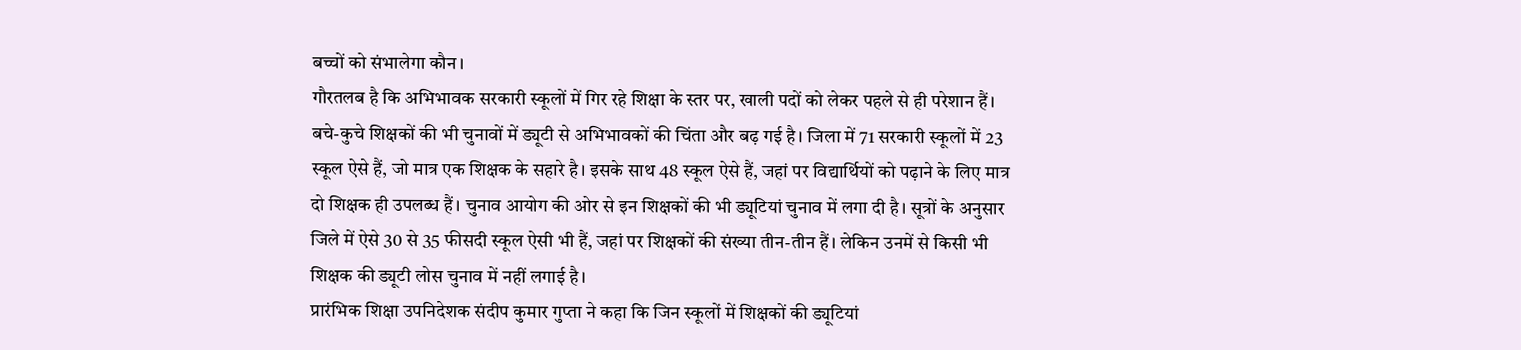बच्चों को संभालेगा कौन।
गौरतलब है कि अभिभावक सरकारी स्कूलों में गिर रहे शिक्षा के स्तर पर, खाली पदों को लेकर पहले से ही परेशान हैं। बचे-कुचे शिक्षकों की भी चुनावों में ड्यूटी से अभिभावकों की चिंता और बढ़ गई है। जिला में 71 सरकारी स्कूलों में 23 स्कूल ऐसे हैं, जो मात्र एक शिक्षक के सहारे है। इसके साथ 48 स्कूल ऐसे हैं, जहां पर विद्यार्थियों को पढ़ाने के लिए मात्र दो शिक्षक ही उपलब्ध हैं। चुनाव आयोग की ओर से इन शिक्षकों की भी ड्यूटियां चुनाव में लगा दी है। सूत्रों के अनुसार जिले में ऐसे 30 से 35 फीसदी स्कूल ऐसी भी हैं, जहां पर शिक्षकों की संख्या तीन-तीन हैं। लेकिन उनमें से किसी भी शिक्षक की ड्यूटी लोस चुनाव में नहीं लगाई है।
प्रारंभिक शिक्षा उपनिदेशक संदीप कुमार गुप्ता ने कहा कि जिन स्कूलों में शिक्षकों की ड्यूटियां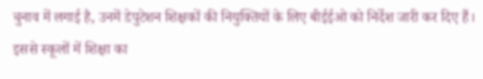चुनाव में लगाई है, उनमें डेपुटेशन शिक्षकों की नियुक्तियों के लिए बीईईओ को निर्देश जारी कर दिए हैं। इससे स्कूलों में शिक्षा का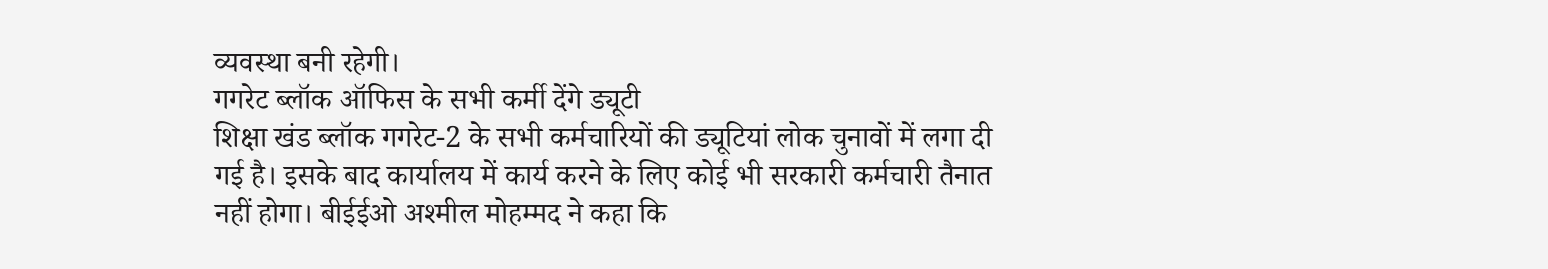व्यवस्था बनी रहेगी।
गगरेट ब्लॉक ऑफिस के सभी कर्मी देंगे ड्यूटी
शिक्षा खंड ब्लॉक गगरेट-2 के सभी कर्मचारियों की ड्यूटियां लोक चुनावों में लगा दी गई है। इसके बाद कार्यालय में कार्य करने के लिए कोई भी सरकारी कर्मचारी तैनात नहीं होगा। बीईईओ अश्मील मोहम्मद ने कहा कि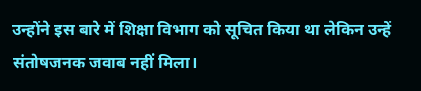उन्होंने इस बारे में शिक्षा विभाग को सूचित किया था लेकिन उन्हें संतोषजनक जवाब नहीं मिला।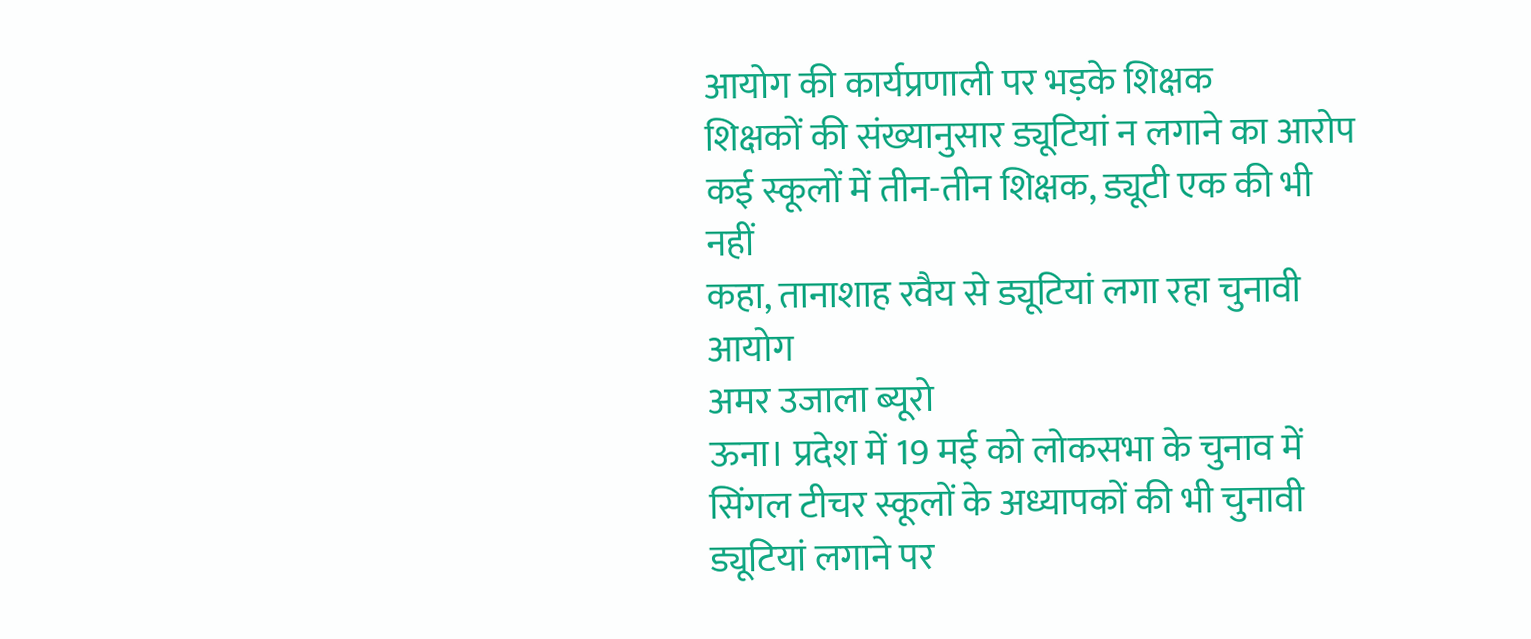आयोग की कार्यप्रणाली पर भड़के शिक्षक
शिक्षकों की संख्यानुसार ड्यूटियां न लगाने का आरोप
कई स्कूलों में तीन-तीन शिक्षक, ड्यूटी एक की भी नहीं
कहा, तानाशाह रवैय से ड्यूटियां लगा रहा चुनावी आयोग
अमर उजाला ब्यूरो
ऊना। प्रदेश में 19 मई को लोकसभा के चुनाव में सिंगल टीचर स्कूलों के अध्यापकों की भी चुनावी ड्यूटियां लगाने पर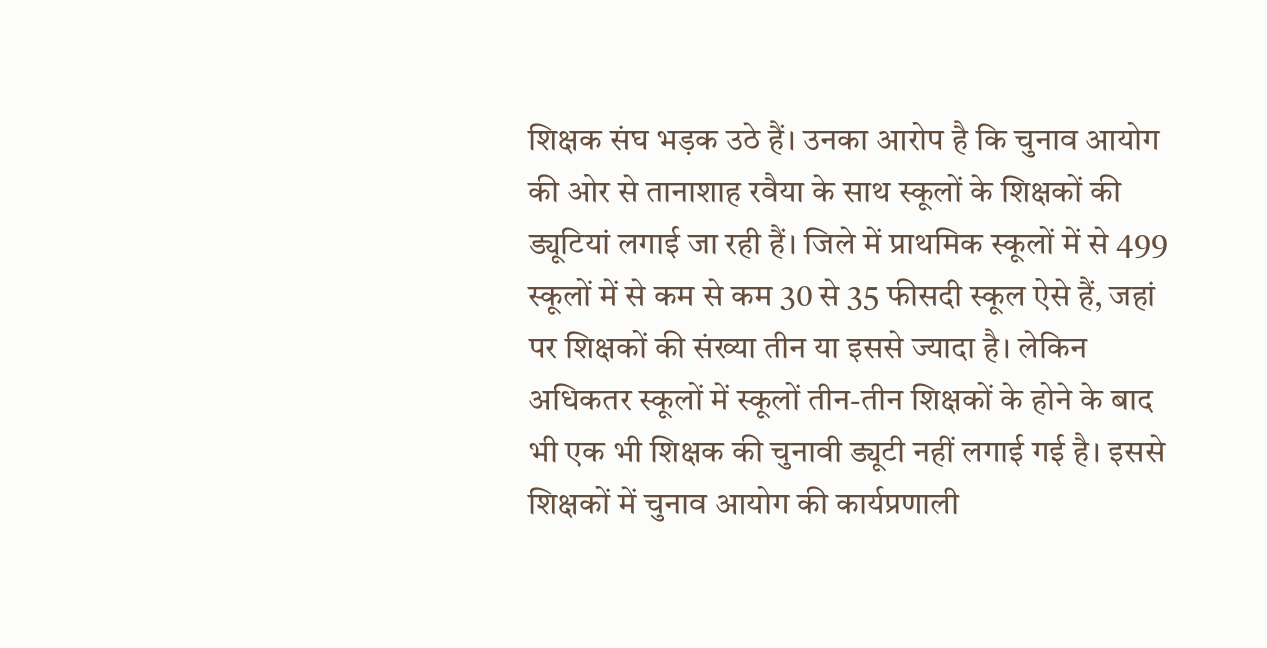शिक्षक संघ भड़क उठे हैं। उनका आरोप है कि चुनाव आयोग की ओर से तानाशाह रवैया के साथ स्कूलों के शिक्षकों की ड्यूटियां लगाई जा रही हैं। जिले में प्राथमिक स्कूलों में से 499 स्कूलों में से कम से कम 30 से 35 फीसदी स्कूल ऐसे हैं, जहां पर शिक्षकों की संख्या तीन या इससे ज्यादा है। लेकिन अधिकतर स्कूलों में स्कूलों तीन-तीन शिक्षकों के होने के बाद भी एक भी शिक्षक की चुनावी ड्यूटी नहीं लगाई गई है। इससे शिक्षकों में चुनाव आयोग की कार्यप्रणाली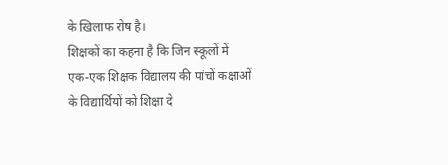के खिलाफ रोष है।
शिक्षकों का कहना है कि जिन स्कूलों में एक-एक शिक्षक विद्यालय की पांचों कक्षाओं के विद्यार्थियों को शिक्षा दे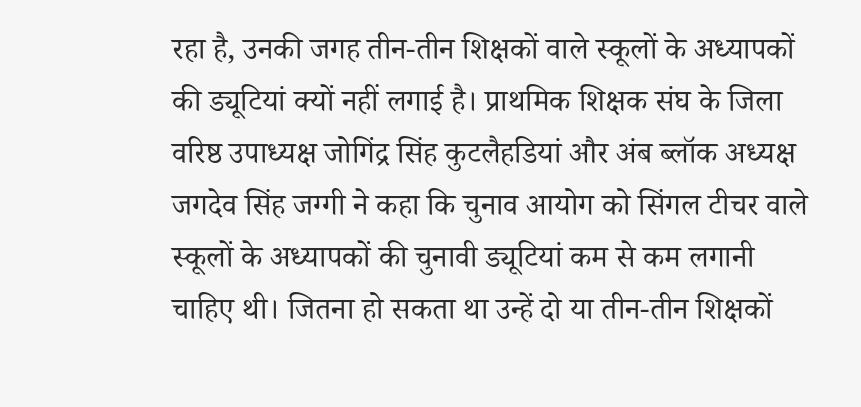रहा है, उनकी जगह तीन-तीन शिक्षकों वाले स्कूलों के अध्यापकों की ड्यूटियां क्यों नहीं लगाई है। प्राथमिक शिक्षक संघ के जिला वरिष्ठ उपाध्यक्ष जोगिंद्र सिंह कुटलैहडियां और अंब ब्लॉक अध्यक्ष जगदेव सिंह जग्गी ने कहा कि चुनाव आयोग को सिंगल टीचर वाले स्कूलों के अध्यापकों की चुनावी ड्यूटियां कम से कम लगानी चाहिए थी। जितना हो सकता था उन्हें दो या तीन-तीन शिक्षकों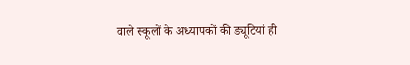वाले स्कूलों के अध्यापकों की ड्यूटियां ही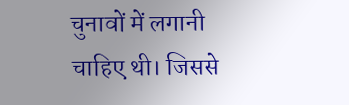चुनावों में लगानी चाहिए थी। जिससे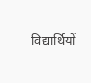विद्यार्थियों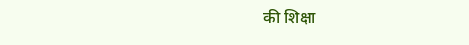की शिक्षा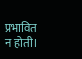प्रभावित न होती।